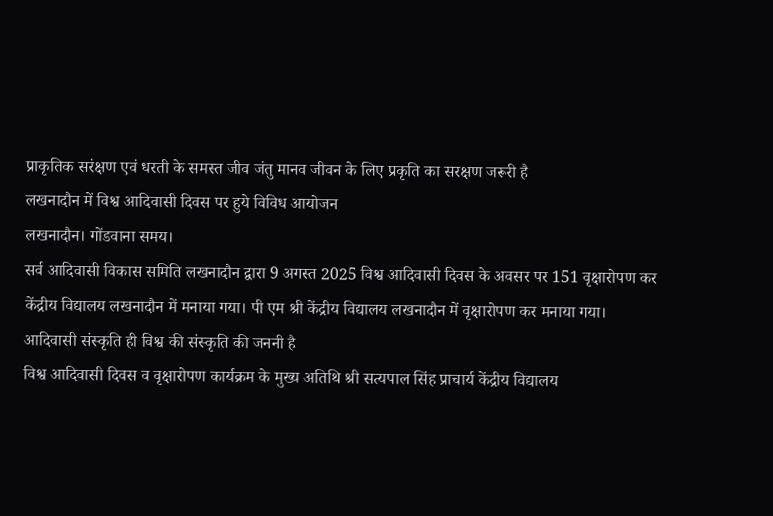प्राकृतिक सरंक्षण एवं धरती के समस्त जीव जंतु मानव जीवन के लिए प्रकृति का सरक्षण जरूरी है
लखनादौन में विश्व आदिवासी दिवस पर हुये विविध आयोजन
लखनादौन। गोंडवाना समय।
सर्व आदिवासी विकास समिति लखनादौन द्वारा 9 अगस्त 2025 विश्व आदिवासी दिवस के अवसर पर 151 वृक्षारोपण कर केंद्रीय विद्यालय लखनादौन में मनाया गया। पी एम श्री केंद्रीय विद्यालय लखनादौन में वृक्षारोपण कर मनाया गया।
आदिवासी संस्कृति ही विश्व की संस्कृति की जननी है
विश्व आदिवासी दिवस व वृक्षारोपण कार्यक्रम के मुख्य अतिथि श्री सत्यपाल सिंह प्राचार्य केंद्रीय विद्यालय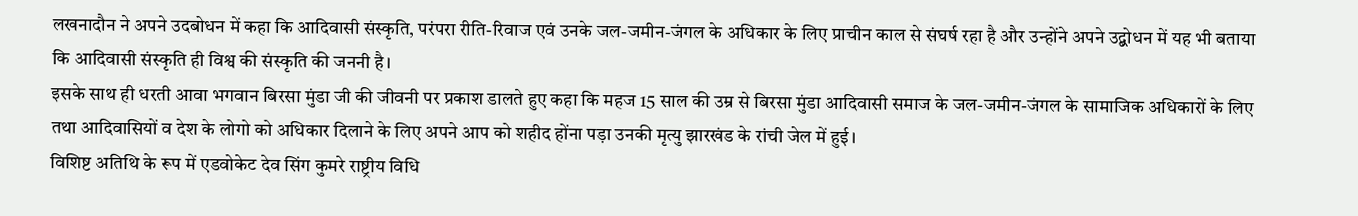लखनादौन ने अपने उदबोधन में कहा कि आदिवासी संस्कृति, परंपरा रीति-रिवाज एवं उनके जल-जमीन-जंगल के अधिकार के लिए प्राचीन काल से संघर्ष रहा है और उन्होंने अपने उद्बोधन में यह भी बताया कि आदिवासी संस्कृति ही विश्व की संस्कृति की जननी है।
इसके साथ ही धरती आवा भगवान बिरसा मुंडा जी की जीवनी पर प्रकाश डालते हुए कहा कि महज 15 साल की उम्र से बिरसा मुंडा आदिवासी समाज के जल-जमीन-जंगल के सामाजिक अधिकारों के लिए तथा आदिवासियों व देश के लोगो को अधिकार दिलाने के लिए अपने आप को शहीद होंना पड़ा उनकी मृत्यु झारखंड के रांची जेल में हुई।
विशिष्ट अतिथि के रूप में एडवोकेट देव सिंग कुमरे राष्ट्रीय विधि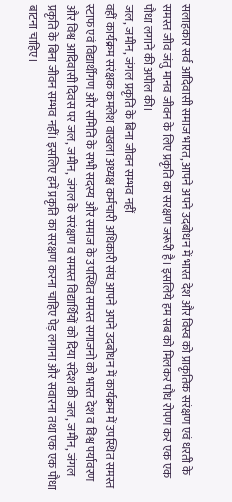सलाहकार सर्व आदिवासी समाज भारत, आपने अपने उदबोधन में भारत देश और विस्व को प्राकृतिक सरंक्षण एवं धरती के समस्त जीव जंतु मानव जीवन के लिए प्रकृति का सरक्षण जरूरी है। इसलिये हम सब को मिलकर पौध रोपण कर एक एक पौधा लगाने की अपील की।
जल, जमीन, जंगल प्रकृति के बिना जीवन सम्भव नहीं
वहीं कार्यक्रम सरंक्षक कमलेश वाखला अध्यक्ष कर्मचारी अधिकारी संघ आपने अपने उदबोधन में कार्यक्रम में उपस्थित समस्त स्टाफ एवं विद्यार्थीगण और समिति के सभी सदस्य और समाज के उपस्थित समस्त सगाजनो को भारत देश व विश्व पर्यावरण और विश्व आदिवासी दिवस पर जल, जमीन, जंगल के सरंक्षण व समस्त विद्यार्थियों को दिया संदेश की जल, जमीन, जंगल प्रकृति के बिना जीवन सम्भव नहीं। इसलिए हमें प्रकृति का सरक्षण करना चाहिए पेड़ लगाना और सवारना तथा एक एक पौधा बाटना चाहिए।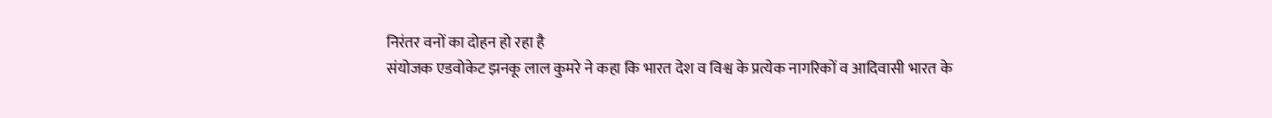निरंतर वनों का दोहन हो रहा है
संयोजक एडवोकेट झनकू लाल कुमरे ने कहा कि भारत देश व विश्व के प्रत्येक नागरिकों व आदिवासी भारत के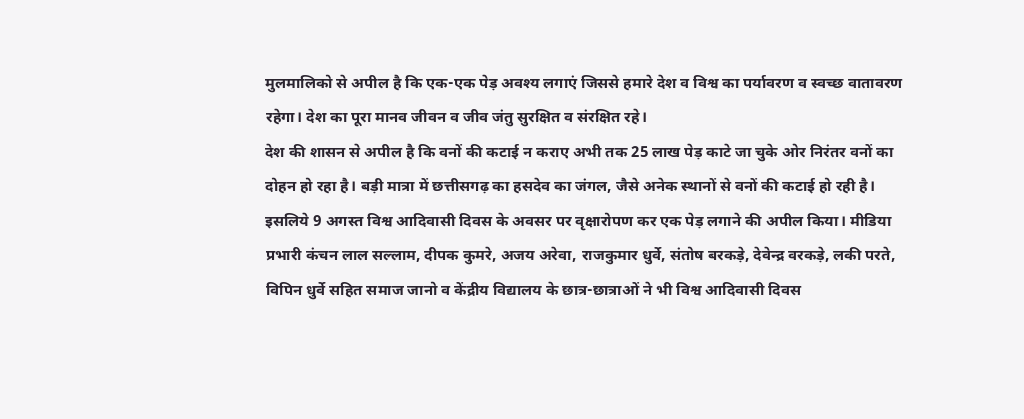मुलमालिको से अपील है कि एक-एक पेड़ अवश्य लगाएं जिससे हमारे देश व विश्व का पर्यावरण व स्वच्छ वातावरण रहेगा। देश का पूरा मानव जीवन व जीव जंतु सुरक्षित व संरक्षित रहे।
देश की शासन से अपील है कि वनों की कटाई न कराए अभी तक 25 लाख पेड़ काटे जा चुके ओर निरंतर वनों का दोहन हो रहा है। बड़ी मात्रा में छत्तीसगढ़ का हसदेव का जंगल, जैसे अनेक स्थानों से वनों की कटाई हो रही है।
इसलिये 9 अगस्त विश्व आदिवासी दिवस के अवसर पर वृक्षारोपण कर एक पेड़ लगाने की अपील किया। मीडिया प्रभारी कंचन लाल सल्लाम, दीपक कुमरे, अजय अरेवा, राजकुमार धुर्वे, संतोष बरकड़े, देवेन्द्र वरकड़े, लकी परते, विपिन धुर्वे सहित समाज जानो व केंद्रीय विद्यालय के छात्र-छात्राओं ने भी विश्व आदिवासी दिवस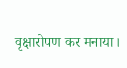वृक्षारोपण कर मनाया।